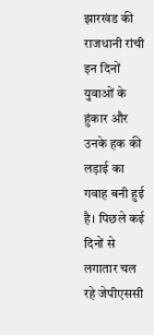झारखंड की राजधानी रांची इन दिनों युवाओं के हुंकार और उनके हक की लड़ाई का गवाह बनी हुई है। पिछले कई दिनों से लगातार चल रहे जेपीएससी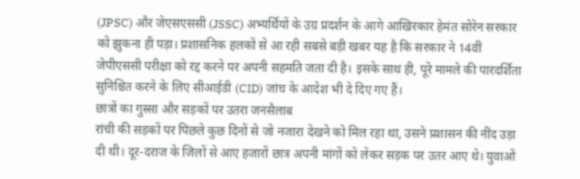(JPSC) और जेएसएससी (JSSC) अभ्यर्थियों के उग्र प्रदर्शन के आगे आखिरकार हेमंत सोरेन सरकार को झुकना ही पड़ा। प्रशासनिक हलकों से आ रही सबसे बड़ी खबर यह है कि सरकार ने 14वीं जेपीएससी परीक्षा को रद्द करने पर अपनी सहमति जता दी है। इसके साथ ही, पूरे मामले की पारदर्शिता सुनिश्चित करने के लिए सीआईडी (CID) जांच के आदेश भी दे दिए गए हैं।
छात्रों का गुस्सा और सड़कों पर उतरा जनसैलाब
रांची की सड़कों पर पिछले कुछ दिनों से जो नजारा देखने को मिल रहा था, उसने प्रशासन की नींद उड़ा दी थी। दूर-दराज के जिलों से आए हजारों छात्र अपनी मांगों को लेकर सड़क पर उतर आए थे। युवाओं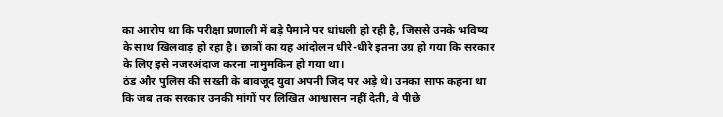का आरोप था कि परीक्षा प्रणाली में बड़े पैमाने पर धांधली हो रही है, जिससे उनके भविष्य के साथ खिलवाड़ हो रहा है। छात्रों का यह आंदोलन धीरे-धीरे इतना उग्र हो गया कि सरकार के लिए इसे नजरअंदाज करना नामुमकिन हो गया था।
ठंड और पुलिस की सख्ती के बावजूद युवा अपनी जिद पर अड़े थे। उनका साफ कहना था कि जब तक सरकार उनकी मांगों पर लिखित आश्वासन नहीं देती, वे पीछे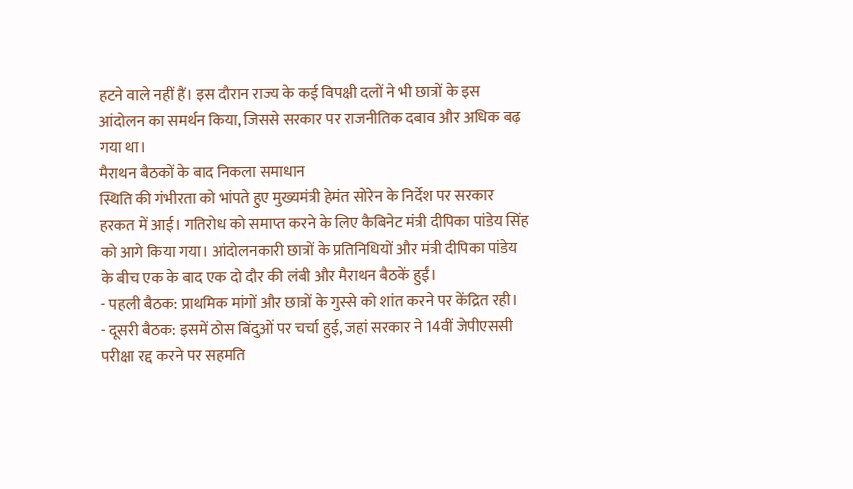हटने वाले नहीं हैं। इस दौरान राज्य के कई विपक्षी दलों ने भी छात्रों के इस आंदोलन का समर्थन किया, जिससे सरकार पर राजनीतिक दबाव और अधिक बढ़ गया था।
मैराथन बैठकों के बाद निकला समाधान
स्थिति की गंभीरता को भांपते हुए मुख्यमंत्री हेमंत सोरेन के निर्देश पर सरकार हरकत में आई। गतिरोध को समाप्त करने के लिए कैबिनेट मंत्री दीपिका पांडेय सिंह को आगे किया गया। आंदोलनकारी छात्रों के प्रतिनिधियों और मंत्री दीपिका पांडेय के बीच एक के बाद एक दो दौर की लंबी और मैराथन बैठकें हुईं।
- पहली बैठक: प्राथमिक मांगों और छात्रों के गुस्से को शांत करने पर केंद्रित रही।
- दूसरी बैठक: इसमें ठोस बिंदुओं पर चर्चा हुई, जहां सरकार ने 14वीं जेपीएससी परीक्षा रद्द करने पर सहमति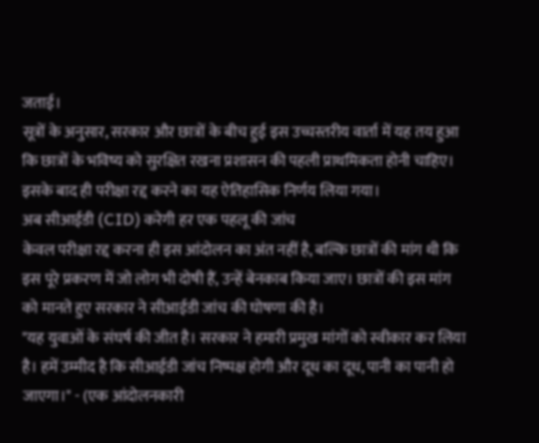जताई।
सूत्रों के अनुसार, सरकार और छात्रों के बीच हुई इस उच्चस्तरीय वार्ता में यह तय हुआ कि छात्रों के भविष्य को सुरक्षित रखना प्रशासन की पहली प्राथमिकता होनी चाहिए। इसके बाद ही परीक्षा रद्द करने का यह ऐतिहासिक निर्णय लिया गया।
अब सीआईडी (CID) करेगी हर एक पहलू की जांच
केवल परीक्षा रद्द करना ही इस आंदोलन का अंत नहीं है, बल्कि छात्रों की मांग थी कि इस पूरे प्रकरण में जो लोग भी दोषी हैं, उन्हें बेनकाब किया जाए। छात्रों की इस मांग को मानते हुए सरकार ने सीआईडी जांच की घोषणा की है।
"यह युवाओं के संघर्ष की जीत है। सरकार ने हमारी प्रमुख मांगों को स्वीकार कर लिया है। हमें उम्मीद है कि सीआईडी जांच निष्पक्ष होगी और दूध का दूध, पानी का पानी हो जाएगा।" - (एक आंदोलनकारी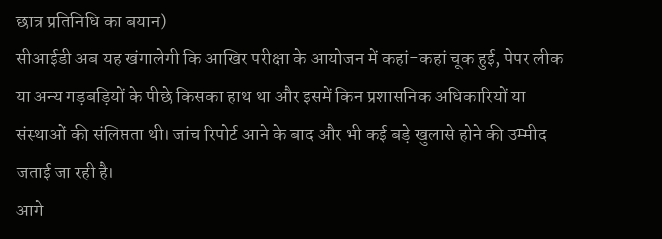छात्र प्रतिनिधि का बयान)
सीआईडी अब यह खंगालेगी कि आखिर परीक्षा के आयोजन में कहां-कहां चूक हुई, पेपर लीक या अन्य गड़बड़ियों के पीछे किसका हाथ था और इसमें किन प्रशासनिक अधिकारियों या संस्थाओं की संलिप्तता थी। जांच रिपोर्ट आने के बाद और भी कई बड़े खुलासे होने की उम्मीद जताई जा रही है।
आगे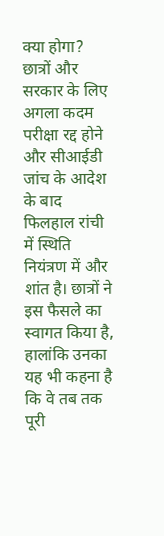क्या होगा? छात्रों और सरकार के लिए अगला कदम
परीक्षा रद्द होने और सीआईडी जांच के आदेश के बाद फिलहाल रांची में स्थिति नियंत्रण में और शांत है। छात्रों ने इस फैसले का स्वागत किया है, हालांकि उनका यह भी कहना है कि वे तब तक पूरी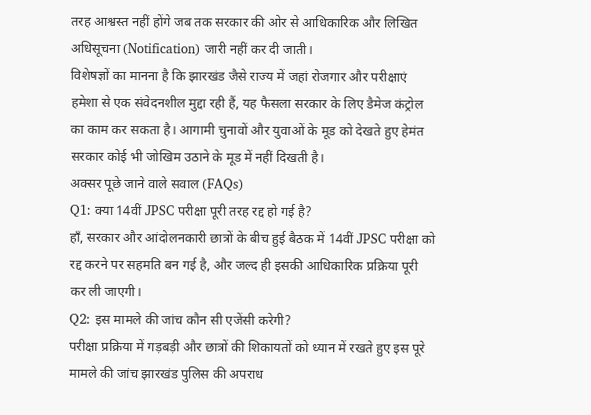तरह आश्वस्त नहीं होंगे जब तक सरकार की ओर से आधिकारिक और लिखित अधिसूचना (Notification) जारी नहीं कर दी जाती।
विशेषज्ञों का मानना है कि झारखंड जैसे राज्य में जहां रोजगार और परीक्षाएं हमेशा से एक संवेदनशील मुद्दा रही हैं, यह फैसला सरकार के लिए डैमेज कंट्रोल का काम कर सकता है। आगामी चुनावों और युवाओं के मूड को देखते हुए हेमंत सरकार कोई भी जोखिम उठाने के मूड में नहीं दिखती है।
अक्सर पूछे जाने वाले सवाल (FAQs)
Q1: क्या 14वीं JPSC परीक्षा पूरी तरह रद्द हो गई है?
हाँ, सरकार और आंदोलनकारी छात्रों के बीच हुई बैठक में 14वीं JPSC परीक्षा को रद्द करने पर सहमति बन गई है, और जल्द ही इसकी आधिकारिक प्रक्रिया पूरी कर ली जाएगी।
Q2: इस मामले की जांच कौन सी एजेंसी करेगी?
परीक्षा प्रक्रिया में गड़बड़ी और छात्रों की शिकायतों को ध्यान में रखते हुए इस पूरे मामले की जांच झारखंड पुलिस की अपराध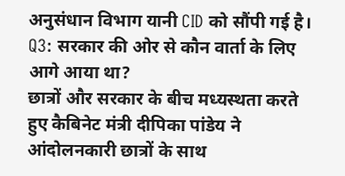अनुसंधान विभाग यानी CID को सौंपी गई है।
Q3: सरकार की ओर से कौन वार्ता के लिए आगे आया था?
छात्रों और सरकार के बीच मध्यस्थता करते हुए कैबिनेट मंत्री दीपिका पांडेय ने आंदोलनकारी छात्रों के साथ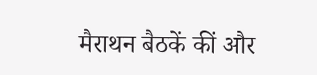मैराथन बैठकें कीं और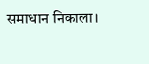समाधान निकाला।